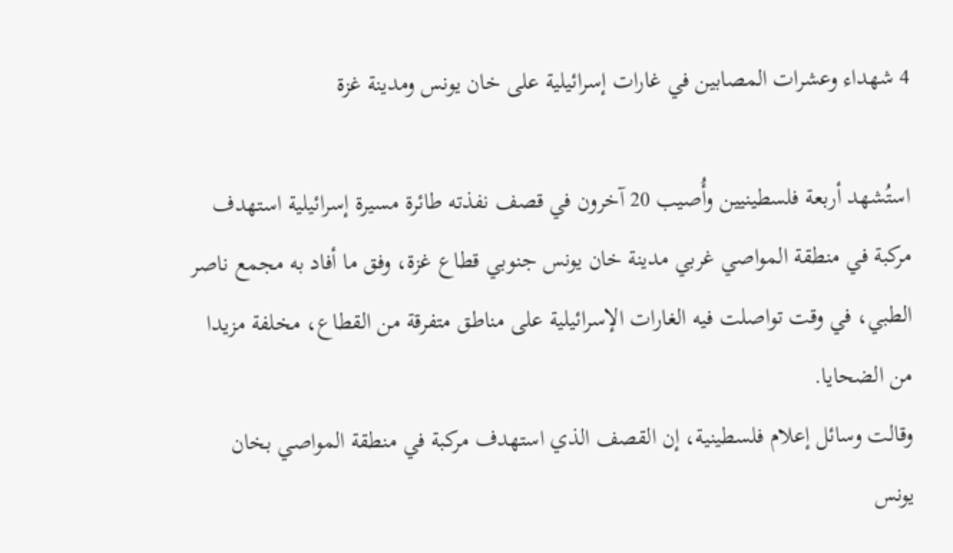4 شهداء وعشرات المصابين في غارات إسرائيلية على خان يونس ومدينة غزة

استُشهد أربعة فلسطينيين وأُصيب 20 آخرون في قصف نفذته طائرة مسيرة إسرائيلية استهدف مركبة في منطقة المواصي غربي مدينة خان يونس جنوبي قطاع غزة، وفق ما أفاد به مجمع ناصر الطبي، في وقت تواصلت فيه الغارات الإسرائيلية على مناطق متفرقة من القطاع، مخلفة مزيدا من الضحايا.
وقالت وسائل إعلام فلسطينية، إن القصف الذي استهدف مركبة في منطقة المواصي بخان يونس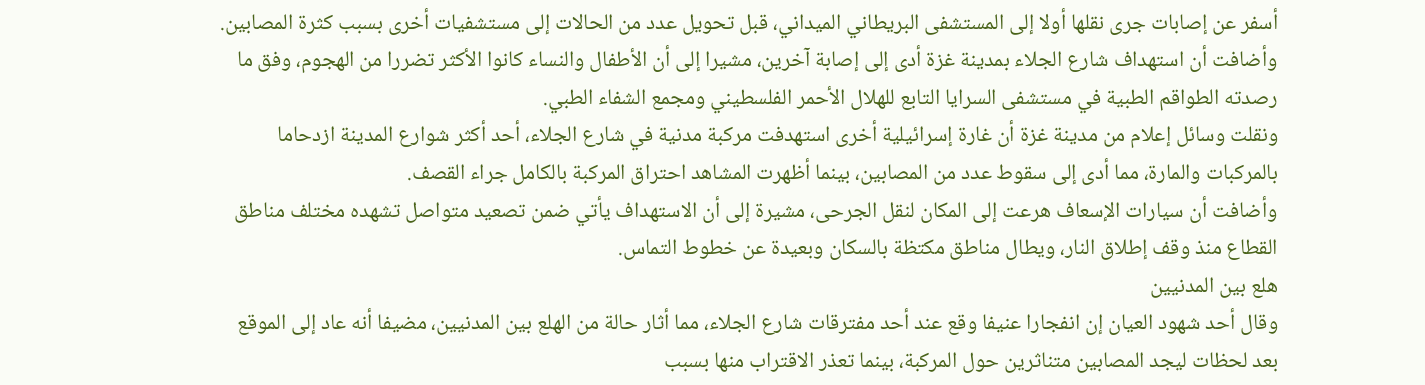أسفر عن إصابات جرى نقلها أولا إلى المستشفى البريطاني الميداني، قبل تحويل عدد من الحالات إلى مستشفيات أخرى بسبب كثرة المصابين.
وأضافت أن استهداف شارع الجلاء بمدينة غزة أدى إلى إصابة آخرين، مشيرا إلى أن الأطفال والنساء كانوا الأكثر تضررا من الهجوم، وفق ما رصدته الطواقم الطبية في مستشفى السرايا التابع للهلال الأحمر الفلسطيني ومجمع الشفاء الطبي.
ونقلت وسائل إعلام من مدينة غزة أن غارة إسرائيلية أخرى استهدفت مركبة مدنية في شارع الجلاء، أحد أكثر شوارع المدينة ازدحاما بالمركبات والمارة، مما أدى إلى سقوط عدد من المصابين، بينما أظهرت المشاهد احتراق المركبة بالكامل جراء القصف.
وأضافت أن سيارات الإسعاف هرعت إلى المكان لنقل الجرحى، مشيرة إلى أن الاستهداف يأتي ضمن تصعيد متواصل تشهده مختلف مناطق القطاع منذ وقف إطلاق النار، ويطال مناطق مكتظة بالسكان وبعيدة عن خطوط التماس.
هلع بين المدنيين
وقال أحد شهود العيان إن انفجارا عنيفا وقع عند أحد مفترقات شارع الجلاء، مما أثار حالة من الهلع بين المدنيين، مضيفا أنه عاد إلى الموقع بعد لحظات ليجد المصابين متناثرين حول المركبة، بينما تعذر الاقتراب منها بسبب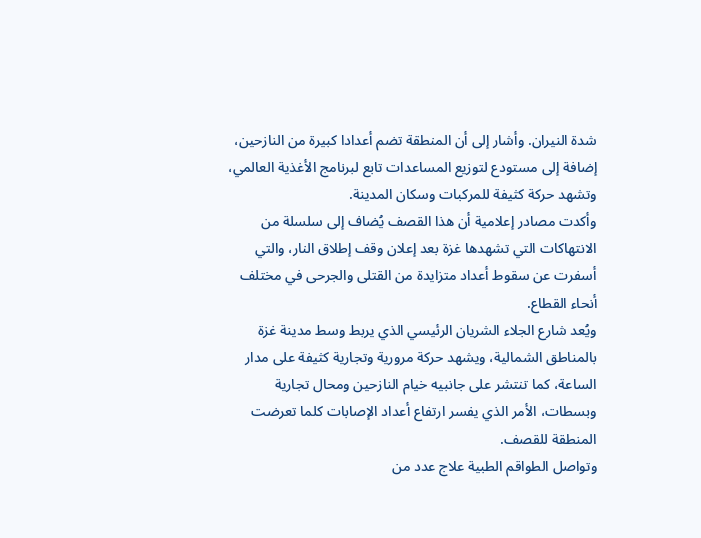شدة النيران. وأشار إلى أن المنطقة تضم أعدادا كبيرة من النازحين، إضافة إلى مستودع لتوزيع المساعدات تابع لبرنامج الأغذية العالمي، وتشهد حركة كثيفة للمركبات وسكان المدينة.
وأكدت مصادر إعلامية أن هذا القصف يُضاف إلى سلسلة من الانتهاكات التي تشهدها غزة بعد إعلان وقف إطلاق النار، والتي أسفرت عن سقوط أعداد متزايدة من القتلى والجرحى في مختلف أنحاء القطاع.
ويُعد شارع الجلاء الشريان الرئيسي الذي يربط وسط مدينة غزة بالمناطق الشمالية، ويشهد حركة مرورية وتجارية كثيفة على مدار الساعة، كما تنتشر على جانبيه خيام النازحين ومحال تجارية وبسطات، الأمر الذي يفسر ارتفاع أعداد الإصابات كلما تعرضت المنطقة للقصف.
وتواصل الطواقم الطبية علاج عدد من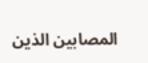المصابين الذين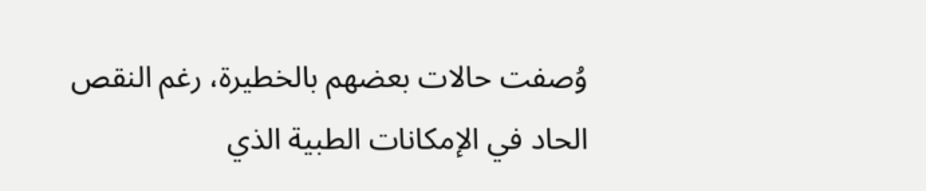وُصفت حالات بعضهم بالخطيرة، رغم النقص الحاد في الإمكانات الطبية الذي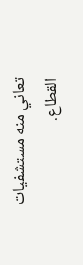تعاني منه مستشفيات القطاع.